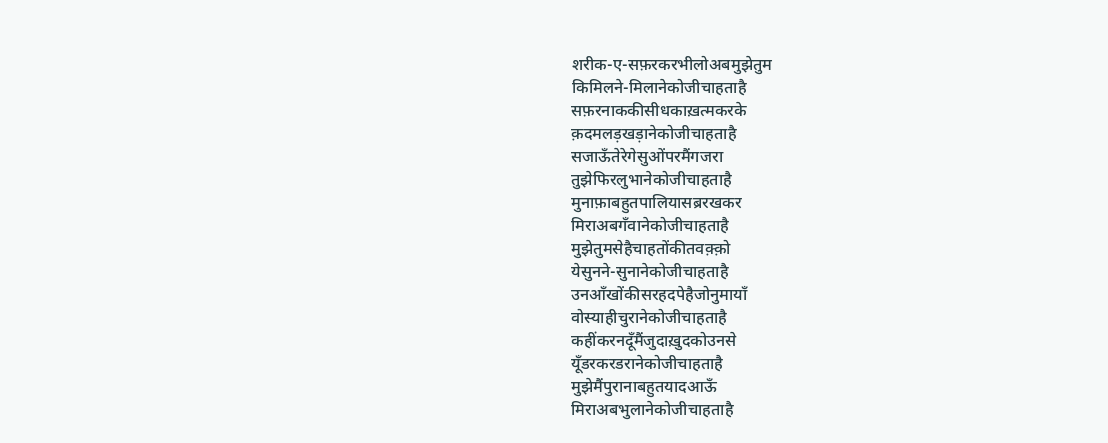शरीक-ए-सफ़रकरभीलोअबमुझेतुम
किमिलने-मिलानेकोजीचाहताहै
सफ़रनाककीसीधकाख़त्मकरके
क़दमलड़खड़ानेकोजीचाहताहै
सजाऊँतेरेगेसुओंपरमैंगजरा
तुझेफिरलुभानेकोजीचाहताहै
मुनाफ़ाबहुतपालियासब्ररखकर
मिराअबगँवानेकोजीचाहताहै
मुझेतुमसेहैचाहतोंकीतवक़्क़ो
येसुनने-सुनानेकोजीचाहताहै
उनआँखोंकीसरहदपेहैजोनुमायाँ
वोस्याहीचुरानेकोजीचाहताहै
कहींकरनदूँमैंजुदाख़ुदकोउनसे
यूँडरकरडरानेकोजीचाहताहै
मुझेमैंपुरानाबहुतयादआऊँ
मिराअबभुलानेकोजीचाहताहै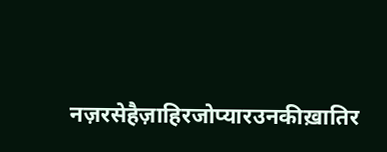नज़रसेहैज़ाहिरजोप्यारउनकीख़ातिर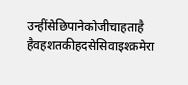उन्हींसेछिपानेकोजीचाहताहै
हैवहशतकीहदसेसिवाइश्क़मेरा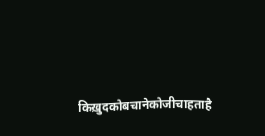किख़ुदकोबचानेकोजीचाहताहै